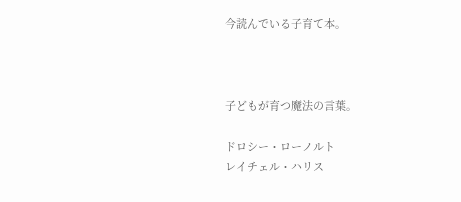今読んでいる子育て本。



子どもが育つ魔法の言葉。

ドロシー・ローノルト
レイチェル・ハリス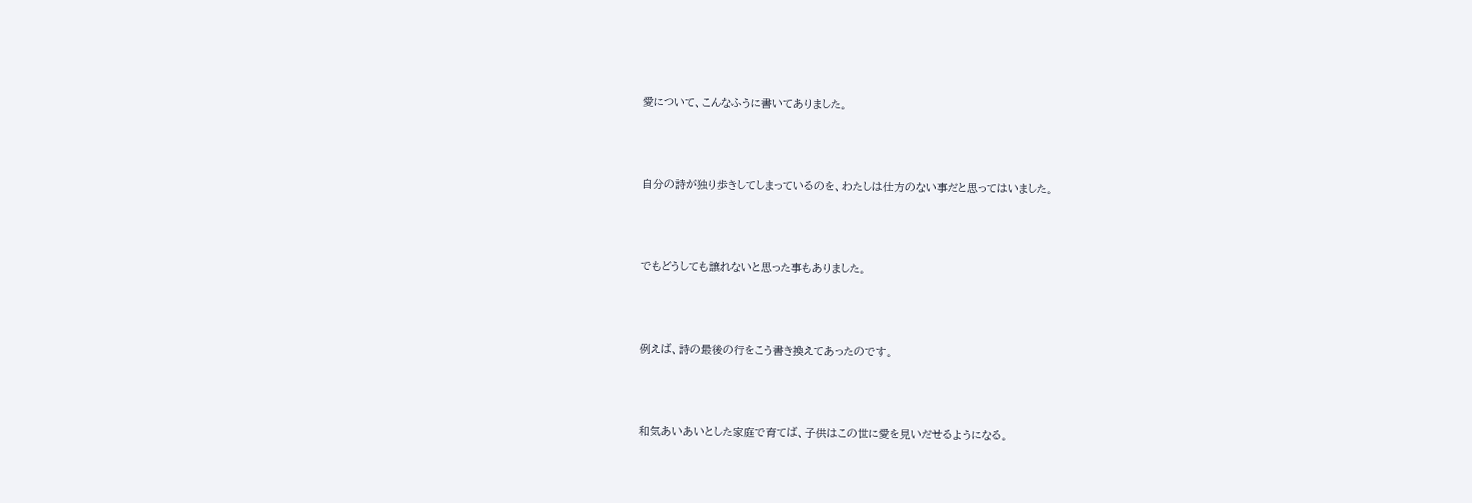愛について、こんなふうに書いてありました。



自分の詩が独り歩きしてしまっているのを、わたしは仕方のない事だと思ってはいました。



でもどうしても譲れないと思った事もありました。



例えば、詩の最後の行をこう書き換えてあったのです。



和気あいあいとした家庭で育てば、子供はこの世に愛を見いだせるようになる。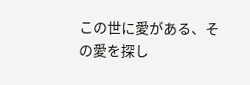この世に愛がある、その愛を探し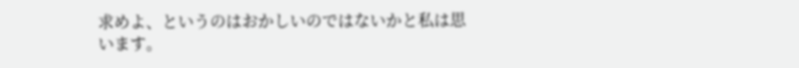求めよ、というのはおかしいのではないかと私は思います。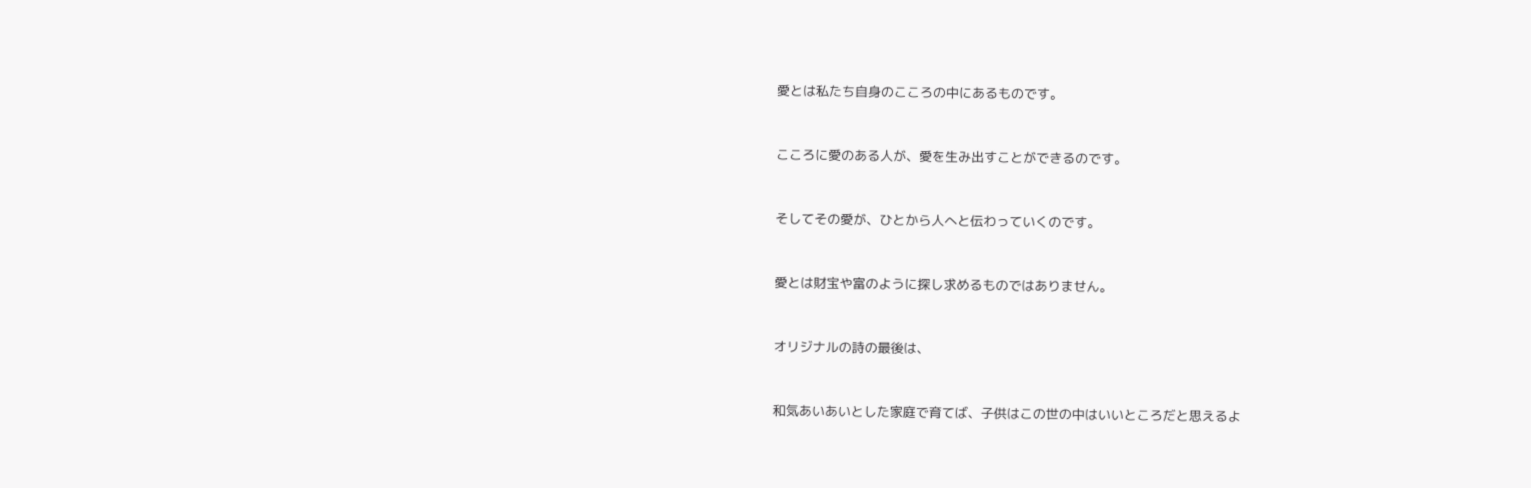愛とは私たち自身のこころの中にあるものです。



こころに愛のある人が、愛を生み出すことができるのです。



そしてその愛が、ひとから人へと伝わっていくのです。



愛とは財宝や富のように探し求めるものではありません。



オリジナルの詩の最後は、



和気あいあいとした家庭で育てば、子供はこの世の中はいいところだと思えるよ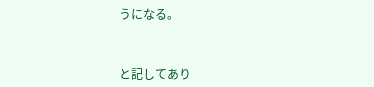うになる。



と記してあり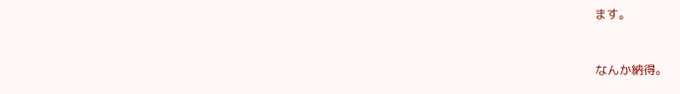ます。



なんか納得。